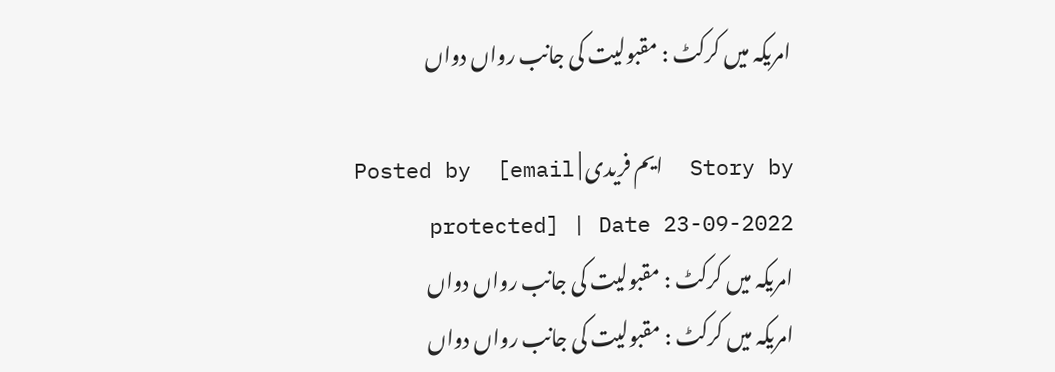امریکہ میں کرکٹ : مقبولیت کی جانب رواں دواں

Story by  ایم فریدی | Posted by  [email protected] | Date 23-09-2022
امریکہ میں کرکٹ : مقبولیت کی جانب رواں دواں
امریکہ میں کرکٹ : مقبولیت کی جانب رواں دواں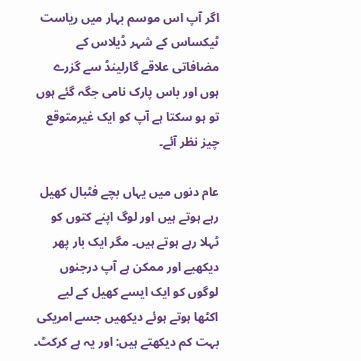اگر آپ اس موسم بہار میں ریاست ٹیکساس کے شہر ڈیلاس کے مضافاتی علاقے گارلینڈ سے گزرے ہوں اور باس پارک نامی جگہ گئے ہوں تو ہو سکتا ہے آپ کو ایک غیرمتوقع چیز نظر آئے۔

عام دنوں میں یہاں بچے فٹبال کھیل رہے ہوتے ہیں اور لوگ اپنے کتوں کو ٹہلا رہے ہوتے ہیں۔ مگر ایک بار پھر دیکھیے اور ممکن ہے آپ درجنوں لوگوں کو ایک ایسے کھیل کے لیے اکٹھا ہوتے ہوئے دیکھیں جسے امریکی بہت کم دیکھتے ہیں: اور یہ ہے کرکٹ۔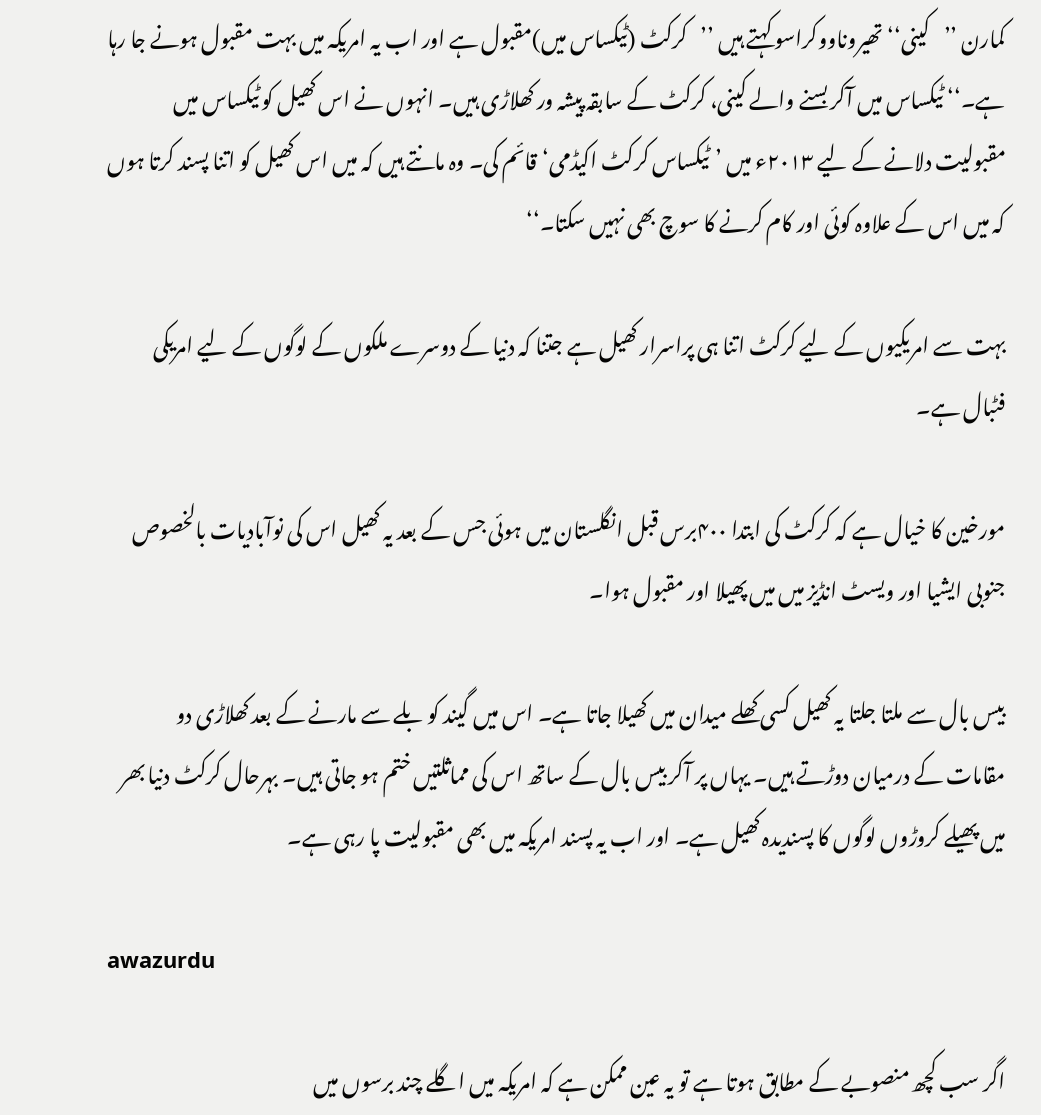کمارن ’’کینی‘‘ تھیروناووکراسو کہتے ہیں ’’کرکٹ (ٹیکساس میں)مقبول ہے اور اب یہ امریکہ میں بہت مقبول ہونے جا رہا ہے۔‘‘ ٹیکساس میں آکر بسنے والے کینی، کرکٹ کے سابقہ پیشہ ور کھلاڑی ہیں۔ انہوں نے اس کھیل کو ٹیکساس میں مقبولیت دلانے کے لیے ۲۰۱۳ء میں ’ٹیکساس کرکٹ اکیڈمی‘قائم کی۔ وہ مانتے ہیں کہ میں اس کھیل کو اتنا پسند کرتا ہوں کہ میں اس کے علاوہ کوئی اور کام کرنے کا سوچ بھی نہیں سکتا۔‘‘

بہت سے امریکیوں کے لیے کرکٹ اتنا ہی پراسرار کھیل ہے جتنا کہ دنیا کے دوسرے ملکوں کے لوگوں کے لیے امریکی فٹبال ہے۔

مورخین کا خیال ہے کہ کرکٹ کی ابتدا ۴۰۰برس قبل انگلستان میں ہوئی جس کے بعد یہ کھیل اس کی نوآبادیات بالخصوص جنوبی ایشیا اور ویسٹ انڈیز میں میں پھیلا اور مقبول ہوا۔

بیس بال سے ملتا جلتا یہ کھیل کسی کھلے میدان میں کھیلا جاتا ہے۔ اس میں گیند کو بلے سے مارنے کے بعد کھلاڑی دو مقامات کے درمیان دوڑتے ہیں۔ یہاں پر آکر بیس بال کے ساتھ اس کی مماثلتیں ختم ہو جاتی ہیں۔ بہرحال کرکٹ دنیا بھر میں پھیلے کروڑوں لوگوں کا پسندیدہ کھیل ہے۔ اور اب یہ پسند امریکہ میں بھی مقبولیت پا رہی ہے۔

awazurdu

اگر سب کچھ منصوبے کے مطابق ہوتا ہے تو یہ عین ممکن ہے کہ امریکہ میں اگلے چند برسوں میں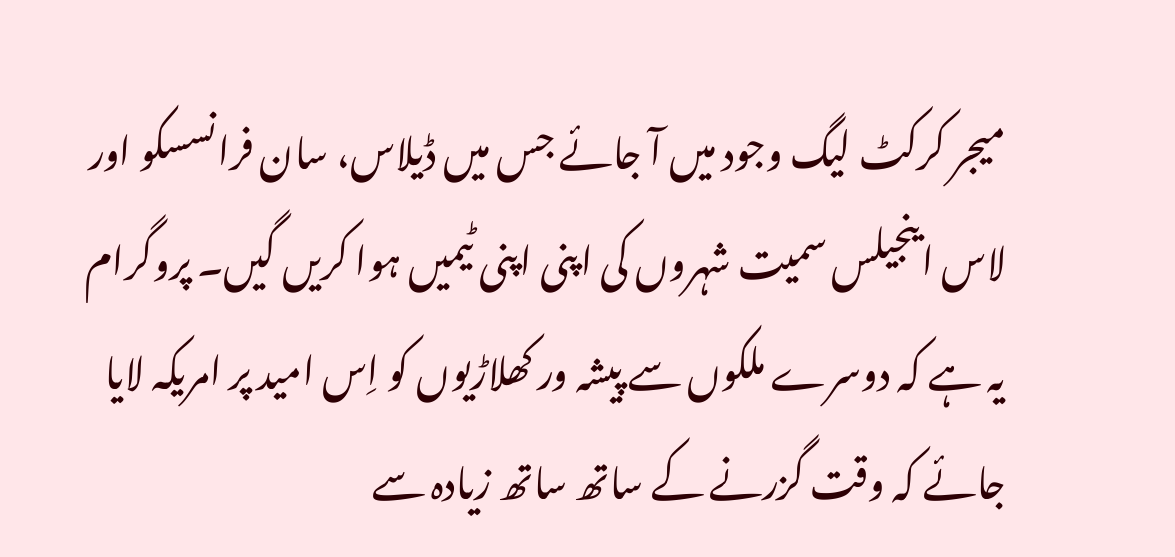میجر کرکٹ لیگ وجود میں آ جائے جس میں ڈیلاس، سان فرانسسکو اور لاس اینجیلس سمیت شہروں کی اپنی اپنی ٹیمیں ہوا کریں گیں۔ پروگرام یہ ہے کہ دوسرے ملکوں سے پیشہ ور کھلاڑیوں کو اِس امید پر امریکہ لایا جائے کہ وقت گزرنے کے ساتھ ساتھ زیادہ سے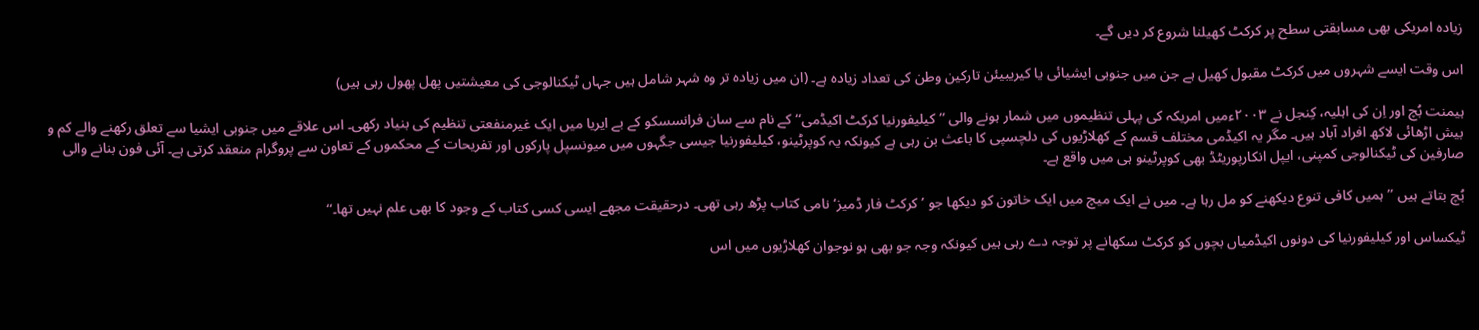زیادہ امریکی بھی مسابقتی سطح پر کرکٹ کھیلنا شروع کر دیں گے۔

اس وقت ایسے شہروں میں کرکٹ مقبول کھیل ہے جن میں جنوبی ایشیائی یا کیریبیئن تارکین وطن کی تعداد زیادہ ہے۔ (ان میں زیادہ تر وہ شہر شامل ہیں جہاں ٹیکنالوجی کی معیشتیں پھل پھول رہی ہیں)

ہیمنت بُچ اور اِن کی اہلیہ، کِنجل نے ۲۰۰۳ءمیں امریکہ کی پہلی تنظیموں میں شمار ہونے والی ’’کیلیفورنیا کرکٹ اکیڈمی‘‘کے نام سے سان فرانسسکو کے بے ایریا میں ایک غیرمنفعتی تنظیم کی بنیاد رکھی۔ اس علاقے میں جنوبی ایشیا سے تعلق رکھنے والے کم و بیش اڑھائی لاکھ افراد آباد ہیں۔ مگر یہ اکیڈمی مختلف قسم کے کھلاڑیوں کی دلچسپی کا باعث بن رہی ہے کیونکہ یہ کوپرٹینو، کیلیفورنیا جیسی جگہوں میں میونسپل پارکوں اور تفریحات کے محکموں کے تعاون سے پروگرام منعقد کرتی ہے۔ آئی فون بنانے والی صارفین کی ٹیکنالوجی کمپنی، ایپل انکارپوریٹڈ بھی کوپرٹینو ہی میں واقع ہے۔

بُچ بتاتے ہیں ’’ہمیں کافی تنوع دیکھنے کو مل رہا ہے۔ میں نے ایک میچ میں ایک خاتون کو دیکھا جو ’ کرکٹ فار ڈمیز‘ نامی کتاب پڑھ رہی تھی۔ درحقیقت مجھے ایسی کسی کتاب کے وجود کا بھی علم نہیں تھا۔‘‘

ٹیکساس اور کیلیفورنیا کی دونوں اکیڈمیاں بچوں کو کرکٹ سکھانے پر توجہ دے رہی ہیں کیونکہ وجہ جو بھی ہو نوجوان کھلاڑیوں میں اس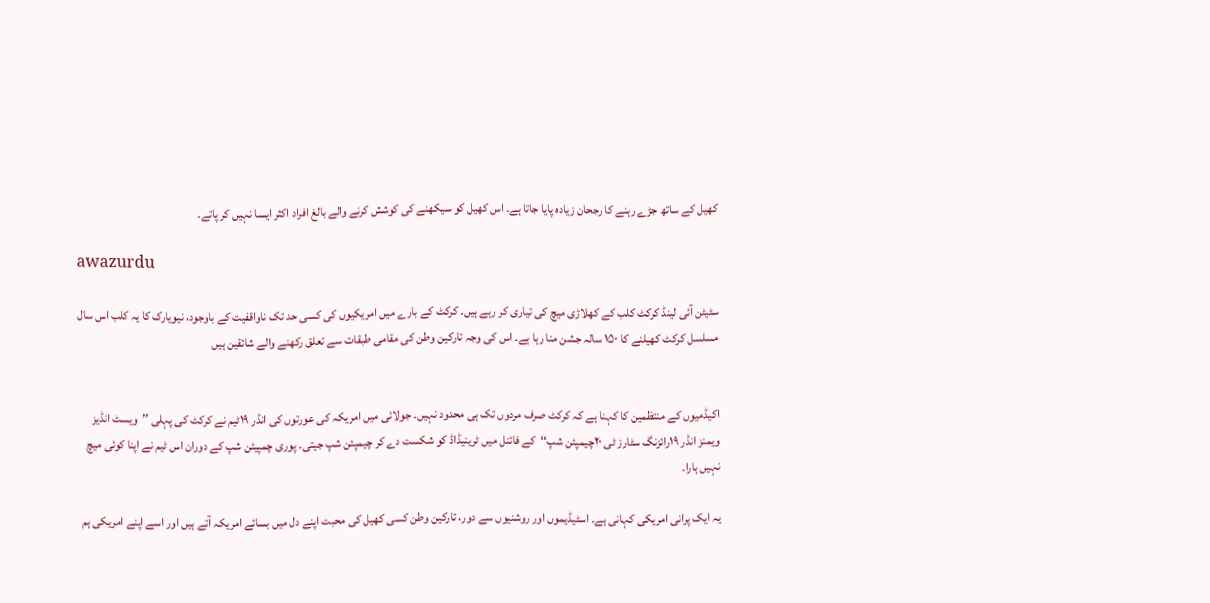کھیل کے ساتھ جڑے رہنے کا رجحان زیادہ پایا جاتا ہے۔ اس کھیل کو سیکھنے کی کوشش کرنے والے بالغ افراد اکثر ایسا نہیں کر پاتے۔

awazurdu

سٹیٹن آئی لینڈ کرکٹ کلب کے کھلاڑی میچ کی تیاری کر رہے ہیں۔ کرکٹ کے بارے میں امریکیوں کی کسی حد تک ناواقفیت کے باوجود، نیویارک کا یہ کلب اس سال مسلسل کرکٹ کھیلنے کا ۱۵۰ سالہ جشن منا رہا ہے۔ اس کی وجہ تارکین وطن کی مقامی طبقات سے تعلق رکھنے والے شائقین ہیں


اکیڈمیوں کے منتظمین کا کہنا ہے کہ کرکٹ صرف مردوں تک ہی محدود نہیں۔ جولائی میں امریکہ کی عورتوں کی انڈر ۱۹ٹیم نے کرکٹ کی پہلی ’’ویسٹ انڈیز ویمنز انڈر ۱۹رائزنگ سٹارز ٹی ۲۰چیمپئن شپ‘‘کے فائنل میں ٹرینیڈاڈ کو شکست دے کر چیمپئن شپ جیتی۔ پوری چمپیئن شپ کے دوران اس ٹیم نے اپنا کوئی میچ نہیں ہارا۔

یہ ایک پرانی امریکی کہانی ہے۔ اسٹیڈیموں اور روشنیوں سے دور، تارکین وطن کسی کھیل کی محبت اپنے دل میں بسائے امریکہ آتے ہیں اور اسے اپنے امریکی ہم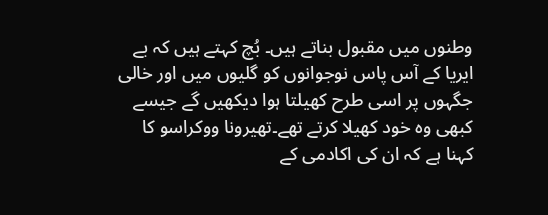وطنوں میں مقبول بناتے ہیں۔ بُچ کہتے ہیں کہ بے ایریا کے آس پاس نوجوانوں کو گلیوں میں اور خالی جگہوں پر اسی طرح کھیلتا ہوا دیکھیں گے جیسے کبھی وہ خود کھیلا کرتے تھے۔تھیرونا ووکراسو کا کہنا ہے کہ ان کی اکادمی کے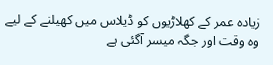زیادہ عمر کے کھلاڑیوں کو ڈیلاس میں کھیلنے کے لیے وہ وقت اور جگہ میسر آگئی ہے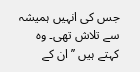جس کی انہیں ہمیشہ سے تلاش تھی۔ وہ کہتے ہیں ’’ ان کے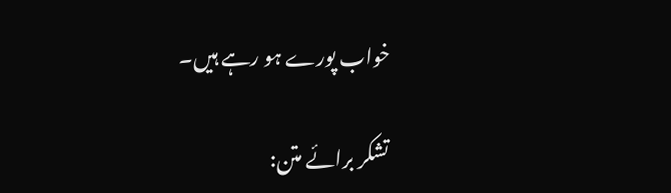خواب پورے ہو رہے ہیں۔

تشکر برائے متن: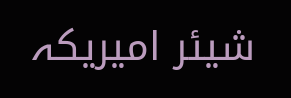شیئر امیریکہ